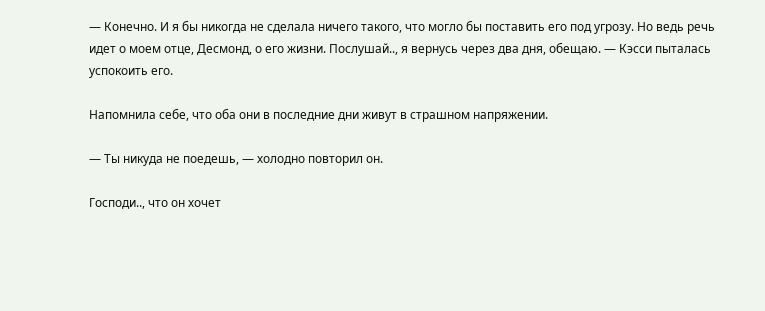— Конечно. И я бы никогда не сделала ничего такого, что могло бы поставить его под угрозу. Но ведь речь идет о моем отце, Десмонд, о его жизни. Послушай.., я вернусь через два дня, обещаю. — Кэсси пыталась успокоить его.

Напомнила себе, что оба они в последние дни живут в страшном напряжении.

— Ты никуда не поедешь, — холодно повторил он.

Господи.., что он хочет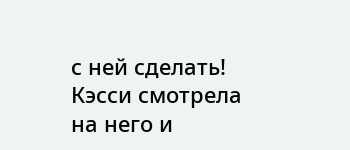с ней сделать! Кэсси смотрела на него и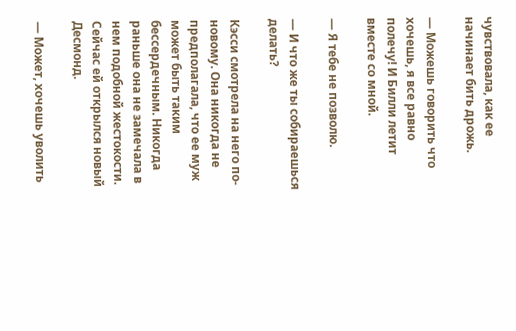чувствовала, как ее начинает бить дрожь.

— Можешь говорить что хочешь, я все равно полечу! И Билли летит вместе со мной.

— Я тебе не позволю.

— И что же ты собираешься делать?

Кэсси смотрела на него по-новому. Она никогда не предполагала, что ее муж может быть таким бессердечным. Никогда раньше она не замечала в нем подобной жестокости. Сейчас ей открылся новый Десмонд.

— Может, хочешь уволить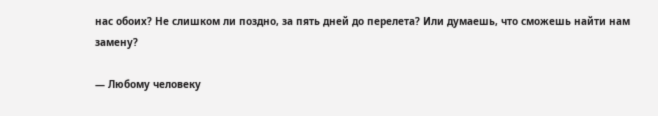нас обоих? Не слишком ли поздно, за пять дней до перелета? Или думаешь, что сможешь найти нам замену?

— Любому человеку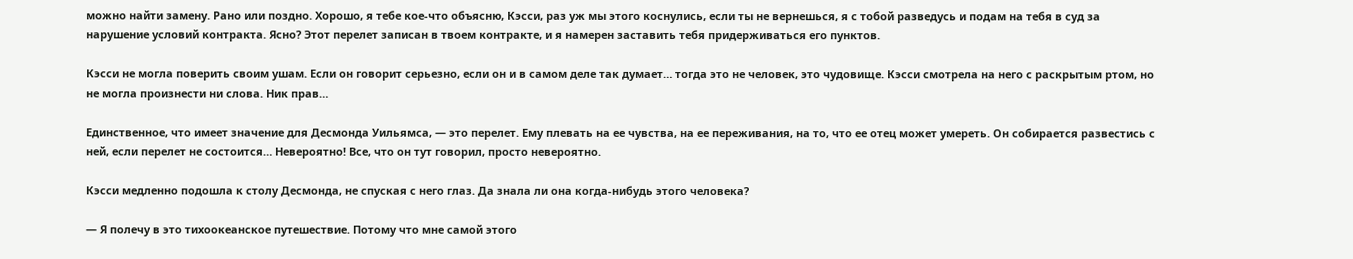можно найти замену. Рано или поздно. Хорошо, я тебе кое-что объясню, Кэсси, раз уж мы этого коснулись, если ты не вернешься, я с тобой разведусь и подам на тебя в суд за нарушение условий контракта. Ясно? Этот перелет записан в твоем контракте, и я намерен заставить тебя придерживаться его пунктов.

Кэсси не могла поверить своим ушам. Если он говорит серьезно, если он и в самом деле так думает… тогда это не человек, это чудовище. Кэсси смотрела на него с раскрытым ртом, но не могла произнести ни слова. Ник прав…

Единственное, что имеет значение для Десмонда Уильямса, — это перелет. Ему плевать на ее чувства, на ее переживания, на то, что ее отец может умереть. Он собирается развестись с ней, если перелет не состоится… Невероятно! Все, что он тут говорил, просто невероятно.

Кэсси медленно подошла к столу Десмонда, не спуская с него глаз. Да знала ли она когда-нибудь этого человека?

— Я полечу в это тихоокеанское путешествие. Потому что мне самой этого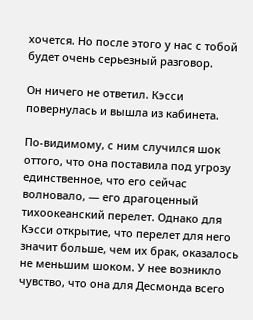хочется. Но после этого у нас с тобой будет очень серьезный разговор.

Он ничего не ответил. Кэсси повернулась и вышла из кабинета.

По-видимому, с ним случился шок оттого, что она поставила под угрозу единственное, что его сейчас волновало, — его драгоценный тихоокеанский перелет. Однако для Кэсси открытие, что перелет для него значит больше, чем их брак, оказалось не меньшим шоком. У нее возникло чувство, что она для Десмонда всего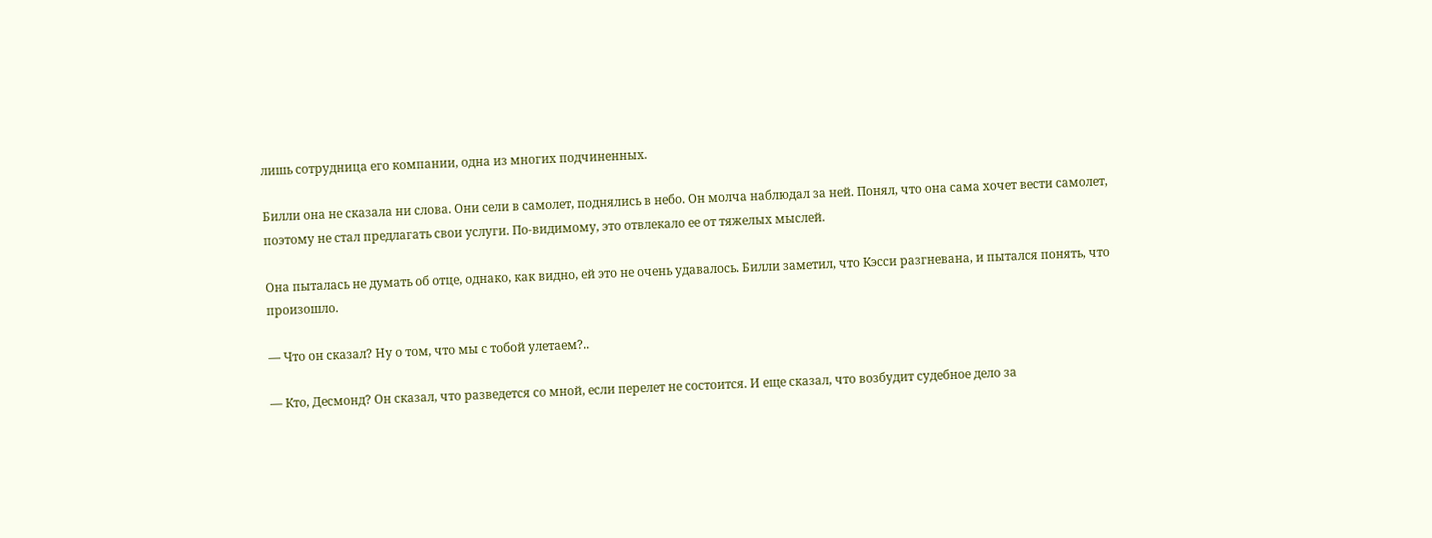лишь сотрудница его компании, одна из многих подчиненных.

Билли она не сказала ни слова. Они сели в самолет, поднялись в небо. Он молча наблюдал за ней. Понял, что она сама хочет вести самолет, поэтому не стал предлагать свои услуги. По-видимому, это отвлекало ее от тяжелых мыслей.

Она пыталась не думать об отце, однако, как видно, ей это не очень удавалось. Билли заметил, что Кэсси разгневана, и пытался понять, что произошло.

— Что он сказал? Ну о том, что мы с тобой улетаем?..

— Кто, Десмонд? Он сказал, что разведется со мной, если перелет не состоится. И еще сказал, что возбудит судебное дело за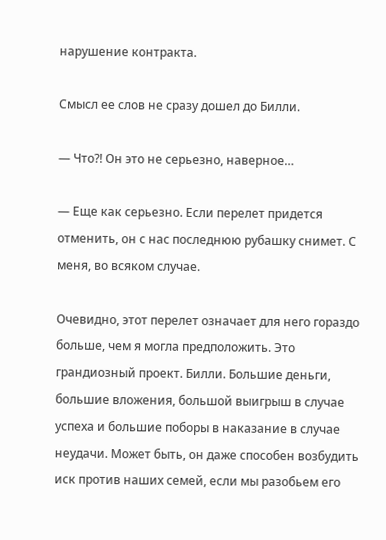нарушение контракта.

Смысл ее слов не сразу дошел до Билли.

— Что?! Он это не серьезно, наверное…

— Еще как серьезно. Если перелет придется отменить, он с нас последнюю рубашку снимет. С меня, во всяком случае.

Очевидно, этот перелет означает для него гораздо больше, чем я могла предположить. Это грандиозный проект. Билли. Большие деньги, большие вложения, большой выигрыш в случае успеха и большие поборы в наказание в случае неудачи. Может быть, он даже способен возбудить иск против наших семей, если мы разобьем его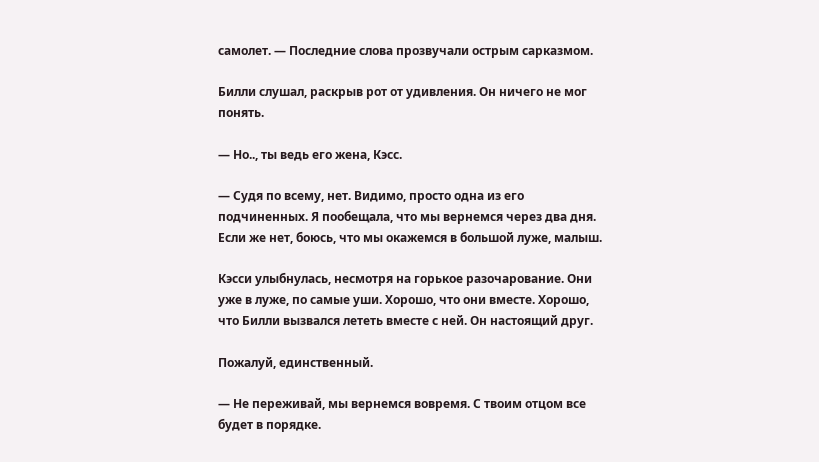самолет. — Последние слова прозвучали острым сарказмом.

Билли слушал, раскрыв рот от удивления. Он ничего не мог понять.

— Но.., ты ведь его жена, Кэсс.

— Судя по всему, нет. Видимо, просто одна из его подчиненных. Я пообещала, что мы вернемся через два дня. Если же нет, боюсь, что мы окажемся в большой луже, малыш.

Кэсси улыбнулась, несмотря на горькое разочарование. Они уже в луже, по самые уши. Хорошо, что они вместе. Хорошо, что Билли вызвался лететь вместе с ней. Он настоящий друг.

Пожалуй, единственный.

— Не переживай, мы вернемся вовремя. С твоим отцом все будет в порядке.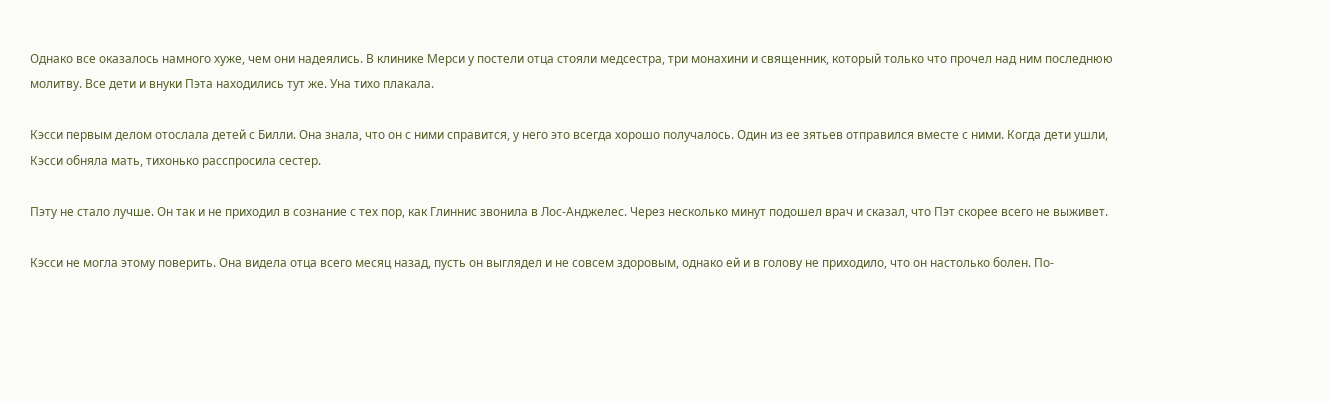Однако все оказалось намного хуже, чем они надеялись. В клинике Мерси у постели отца стояли медсестра, три монахини и священник, который только что прочел над ним последнюю молитву. Все дети и внуки Пэта находились тут же. Уна тихо плакала.

Кэсси первым делом отослала детей с Билли. Она знала, что он с ними справится, у него это всегда хорошо получалось. Один из ее зятьев отправился вместе с ними. Когда дети ушли, Кэсси обняла мать, тихонько расспросила сестер.

Пэту не стало лучше. Он так и не приходил в сознание с тех пор, как Глиннис звонила в Лос-Анджелес. Через несколько минут подошел врач и сказал, что Пэт скорее всего не выживет.

Кэсси не могла этому поверить. Она видела отца всего месяц назад, пусть он выглядел и не совсем здоровым, однако ей и в голову не приходило, что он настолько болен. По-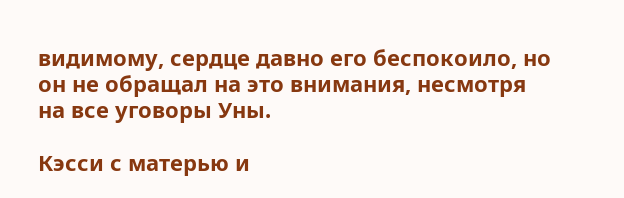видимому, сердце давно его беспокоило, но он не обращал на это внимания, несмотря на все уговоры Уны.

Кэсси с матерью и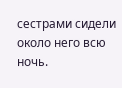сестрами сидели около него всю ночь.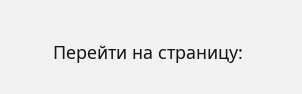Перейти на страницу: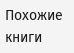Похожие книги